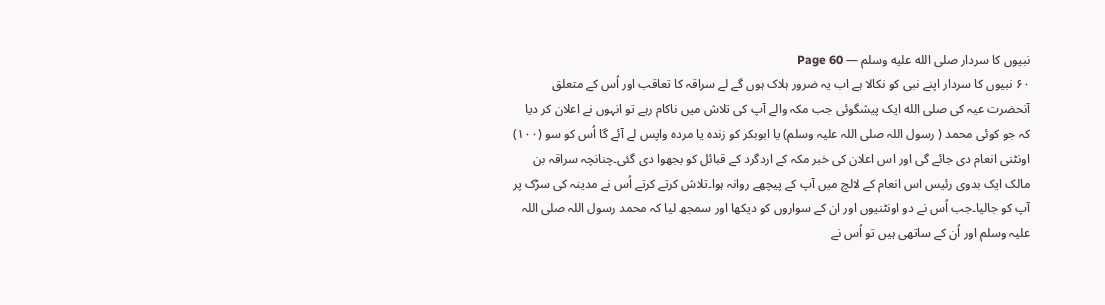نبیوں کا سردار صلى الله عليه وسلم — Page 60
۶۰ نبیوں کا سردار اپنے نبی کو نکالا ہے اب یہ ضرور ہلاک ہوں گے لے سراقہ کا تعاقب اور اُس کے متعلق آنحضرت عیہ کی صلى الله ایک پیشگوئی جب مکہ والے آپ کی تلاش میں ناکام رہے تو انہوں نے اعلان کر دیا کہ جو کوئی محمد ( رسول اللہ صلی اللہ علیہ وسلم) یا ابوبکر کو زندہ یا مردہ واپس لے آئے گا اُس کو سو (۱۰۰) اونٹنی انعام دی جائے گی اور اس اعلان کی خبر مکہ کے اردگرد کے قبائل کو بجھوا دی گئی۔چنانچہ سراقہ بن مالک ایک بدوی رئیس اس انعام کے لالچ میں آپ کے پیچھے روانہ ہوا۔تلاش کرتے کرتے اُس نے مدینہ کی سڑک پر آپ کو جالیا۔جب اُس نے دو اونٹنیوں اور ان کے سواروں کو دیکھا اور سمجھ لیا کہ محمد رسول اللہ صلی اللہ علیہ وسلم اور اُن کے ساتھی ہیں تو اُس نے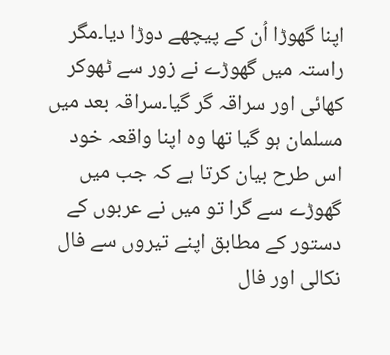اپنا گھوڑا اُن کے پیچھے دوڑا دیا۔مگر راستہ میں گھوڑے نے زور سے ٹھوکر کھائی اور سراقہ گر گیا۔سراقہ بعد میں مسلمان ہو گیا تھا وہ اپنا واقعہ خود اس طرح بیان کرتا ہے کہ جب میں گھوڑے سے گرا تو میں نے عربوں کے دستور کے مطابق اپنے تیروں سے فال نکالی اور فال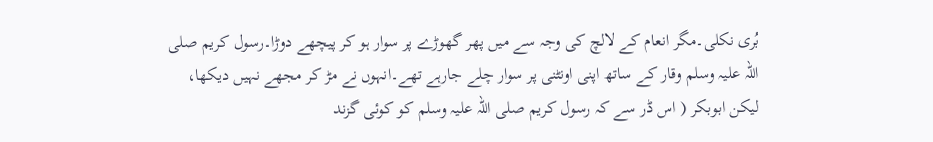بُری نکلی۔مگر انعام کے لالچ کی وجہ سے میں پھر گھوڑے پر سوار ہو کر پیچھے دوڑا۔رسول کریم صلی اللہ علیہ وسلم وقار کے ساتھ اپنی اونٹنی پر سوار چلے جارہے تھے۔انہوں نے مڑ کر مجھے نہیں دیکھا، لیکن ابوبکر ( اس ڈر سے کہ رسول کریم صلی اللہ علیہ وسلم کو کوئی گزند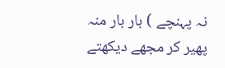نہ پہنچے ) بار بار منہ پھیر کر مجھے دیکھتے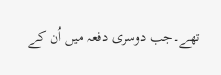تھے۔جب دوسری دفعہ میں اُن کے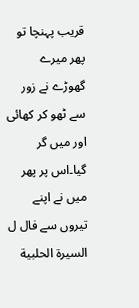قریب پہنچا تو پھر میرے گھوڑے نے زور سے ٹھو کر کھائی اور میں گر گیا۔اس پر پھر میں نے اپنے تیروں سے فال ل السيرة الحلبية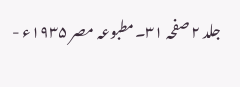جلد ۲ صفحہ ۳۱۔مطبوعہ مصر ۱۹۳۵ء -